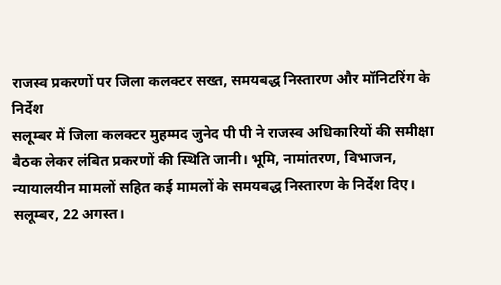राजस्व प्रकरणों पर जिला कलक्टर सख्त, समयबद्ध निस्तारण और मॉनिटरिंग के निर्देश
सलूम्बर में जिला कलक्टर मुहम्मद जुनेद पी पी ने राजस्व अधिकारियों की समीक्षा बैठक लेकर लंबित प्रकरणों की स्थिति जानी। भूमि, नामांतरण, विभाजन, न्यायालयीन मामलों सहित कई मामलों के समयबद्ध निस्तारण के निर्देश दिए।
सलूम्बर, 22 अगस्त।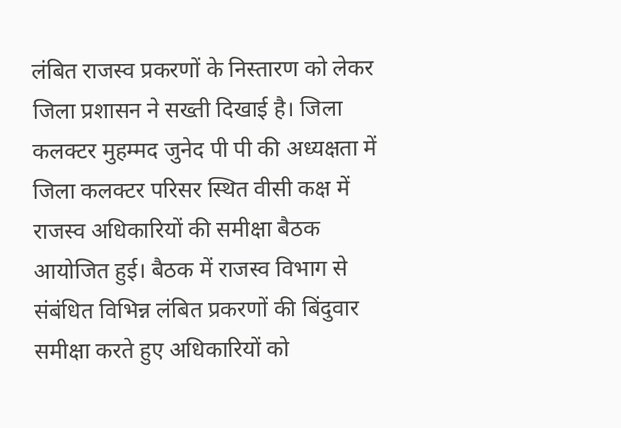लंबित राजस्व प्रकरणों के निस्तारण को लेकर जिला प्रशासन ने सख्ती दिखाई है। जिला कलक्टर मुहम्मद जुनेद पी पी की अध्यक्षता में जिला कलक्टर परिसर स्थित वीसी कक्ष में राजस्व अधिकारियों की समीक्षा बैठक आयोजित हुई। बैठक में राजस्व विभाग से संबंधित विभिन्न लंबित प्रकरणों की बिंदुवार समीक्षा करते हुए अधिकारियों को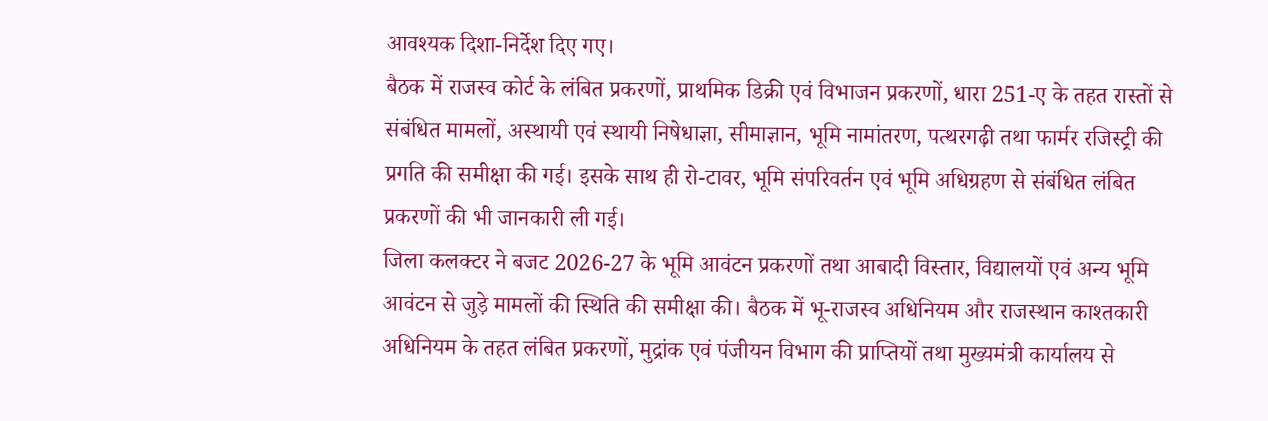आवश्यक दिशा-निर्देश दिए गए।
बैठक में राजस्व कोर्ट के लंबित प्रकरणों, प्राथमिक डिक्री एवं विभाजन प्रकरणों, धारा 251-ए के तहत रास्तों से संबंधित मामलों, अस्थायी एवं स्थायी निषेधाज्ञा, सीमाज्ञान, भूमि नामांतरण, पत्थरगढ़ी तथा फार्मर रजिस्ट्री की प्रगति की समीक्षा की गई। इसके साथ ही रो-टावर, भूमि संपरिवर्तन एवं भूमि अधिग्रहण से संबंधित लंबित प्रकरणों की भी जानकारी ली गई।
जिला कलक्टर ने बजट 2026-27 के भूमि आवंटन प्रकरणों तथा आबादी विस्तार, विद्यालयों एवं अन्य भूमि आवंटन से जुड़े मामलों की स्थिति की समीक्षा की। बैठक में भू-राजस्व अधिनियम और राजस्थान काश्तकारी अधिनियम के तहत लंबित प्रकरणों, मुद्रांक एवं पंजीयन विभाग की प्राप्तियों तथा मुख्यमंत्री कार्यालय से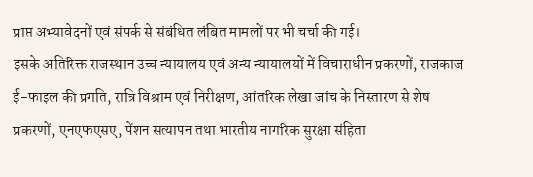प्राप्त अभ्यावेदनों एवं संपर्क से संबंधित लंबित मामलों पर भी चर्चा की गई।
इसके अतिरिक्त राजस्थान उच्च न्यायालय एवं अन्य न्यायालयों में विचाराधीन प्रकरणों, राजकाज ई-फाइल की प्रगति, रात्रि विश्राम एवं निरीक्षण, आंतरिक लेखा जांच के निस्तारण से शेष प्रकरणों, एनएफएसए, पेंशन सत्यापन तथा भारतीय नागरिक सुरक्षा संहिता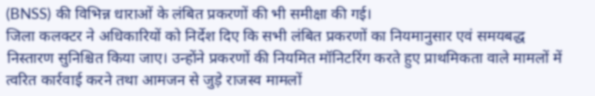(BNSS) की विभिन्न धाराओं के लंबित प्रकरणों की भी समीक्षा की गई।
जिला कलक्टर ने अधिकारियों को निर्देश दिए कि सभी लंबित प्रकरणों का नियमानुसार एवं समयबद्ध निस्तारण सुनिश्चित किया जाए। उन्होंने प्रकरणों की नियमित मॉनिटरिंग करते हुए प्राथमिकता वाले मामलों में त्वरित कार्रवाई करने तथा आमजन से जुड़े राजस्व मामलों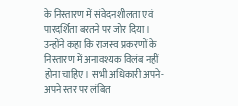के निस्तारण में संवेदनशीलता एवं पारदर्शिता बरतने पर जोर दिया।
उन्होंने कहा कि राजस्व प्रकरणों के निस्तारण में अनावश्यक विलंब नहीं होना चाहिए। सभी अधिकारी अपने-अपने स्तर पर लंबित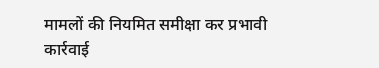मामलों की नियमित समीक्षा कर प्रभावी कार्रवाई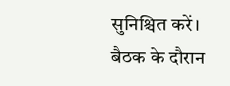सुनिश्चित करें।
बैठक के दौरान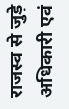राजस्व से जुड़े अधिकारी एवं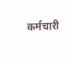कर्मचारी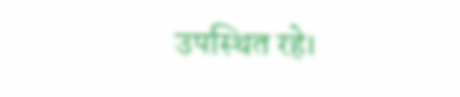उपस्थित रहे।